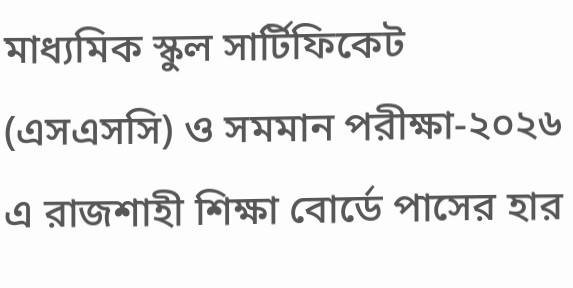মাধ্যমিক স্কুল সার্টিফিকেট (এসএসসি) ও সমমান পরীক্ষা-২০২৬ এ রাজশাহী শিক্ষা বোর্ডে পাসের হার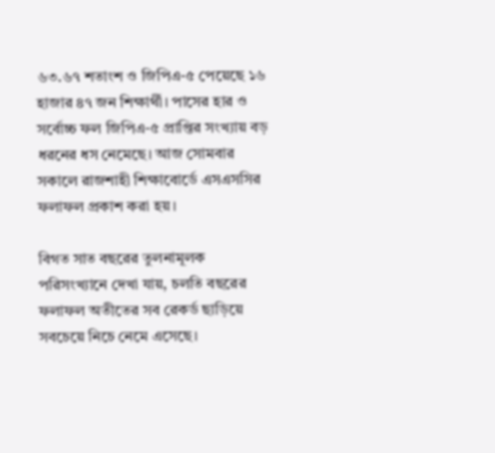৬৩.৬৭ শতাংশ ও জিপিএ-৫ পেয়েছে ১৬ হাজার ৪৭ জন শিক্ষার্থী। পাসের হার ও সর্বোচ্চ ফল জিপিএ-৫ প্রাপ্তির সংখ্যায় বড় ধরনের ধস নেমেছে। আজ সোমবার সকালে রাজশাহী শিক্ষাবোর্ডে এসএসসির ফলাফল প্রকাশ করা হয়।

বিগত সাত বছরের তুলনামূলক পরিসংখ্যানে দেখা যায়, চলতি বছরের ফলাফল অতীতের সব রেকর্ড ছাড়িয়ে সবচেয়ে নিচে নেমে এসেছে।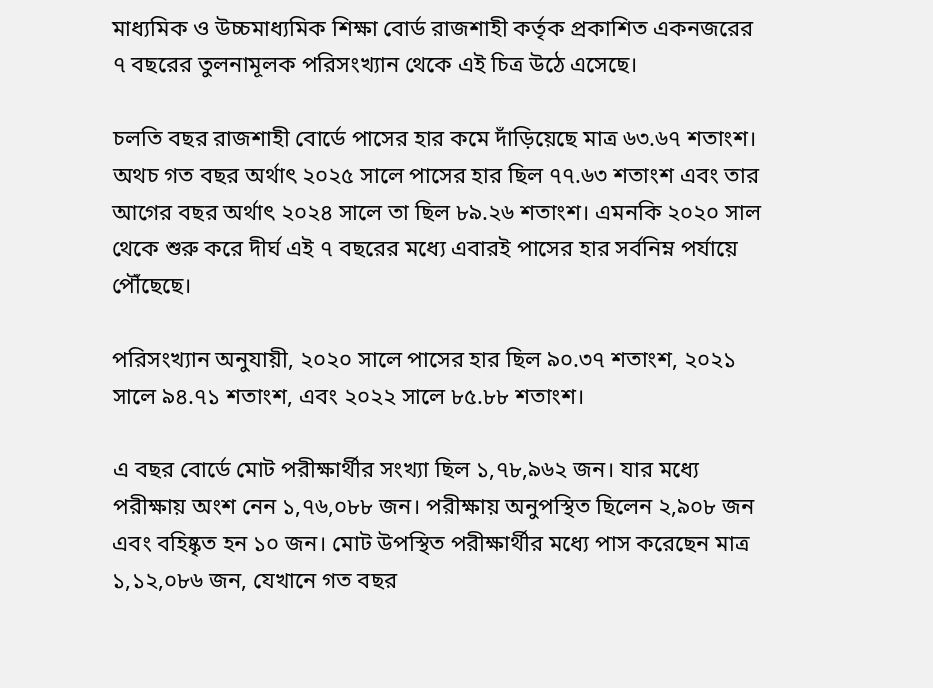মাধ্যমিক ও উচ্চমাধ্যমিক শিক্ষা বোর্ড রাজশাহী কর্তৃক প্রকাশিত একনজরের ৭ বছরের তুলনামূলক পরিসংখ্যান থেকে এই চিত্র উঠে এসেছে।

চলতি বছর রাজশাহী বোর্ডে পাসের হার কমে দাঁড়িয়েছে মাত্র ৬৩.৬৭ শতাংশ। অথচ গত বছর অর্থাৎ ২০২৫ সালে পাসের হার ছিল ৭৭.৬৩ শতাংশ এবং তার আগের বছর অর্থাৎ ২০২৪ সালে তা ছিল ৮৯.২৬ শতাংশ। এমনকি ২০২০ সাল থেকে শুরু করে দীর্ঘ এই ৭ বছরের মধ্যে এবারই পাসের হার সর্বনিম্ন পর্যায়ে পৌঁছেছে।

পরিসংখ্যান অনুযায়ী, ২০২০ সালে পাসের হার ছিল ৯০.৩৭ শতাংশ, ২০২১ সালে ৯৪.৭১ শতাংশ, এবং ২০২২ সালে ৮৫.৮৮ শতাংশ।

এ বছর বোর্ডে মোট পরীক্ষার্থীর সংখ্যা ছিল ১,৭৮,৯৬২ জন। যার মধ্যে পরীক্ষায় অংশ নেন ১,৭৬,০৮৮ জন। পরীক্ষায় অনুপস্থিত ছিলেন ২,৯০৮ জন এবং বহিষ্কৃত হন ১০ জন। মোট উপস্থিত পরীক্ষার্থীর মধ্যে পাস করেছেন মাত্র ১,১২,০৮৬ জন, যেখানে গত বছর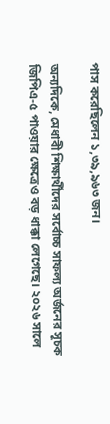পাস করেছিলেন ১,৩৯,৯৬৩ জন।

অন্যদিকে, মেধাবী শিক্ষার্থীদের সর্বোচ্চ সাফল্য অর্জনের সূচক জিপিএ-৫ পাওয়ার ক্ষেত্রেও বড় ধাক্কা লেগেছে। ২০২৬ সালে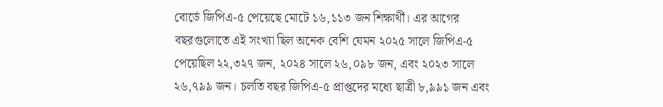বোর্ডে জিপিএ-৫ পেয়েছে মোটে ১৬,১১৩ জন শিক্ষার্থী। এর আগের বছরগুলোতে এই সংখ্যা ছিল অনেক বেশি যেমন ২০২৫ সালে জিপিএ-৫ পেয়েছিল ২২,৩২৭ জন, ২০২৪ সালে ২৬,০৯৮ জন, এবং ২০২৩ সালে ২৬,৭৯৯ জন। চলতি বছর জিপিএ-৫ প্রাপ্তদের মধ্যে ছাত্রী ৮,৯৯১ জন এবং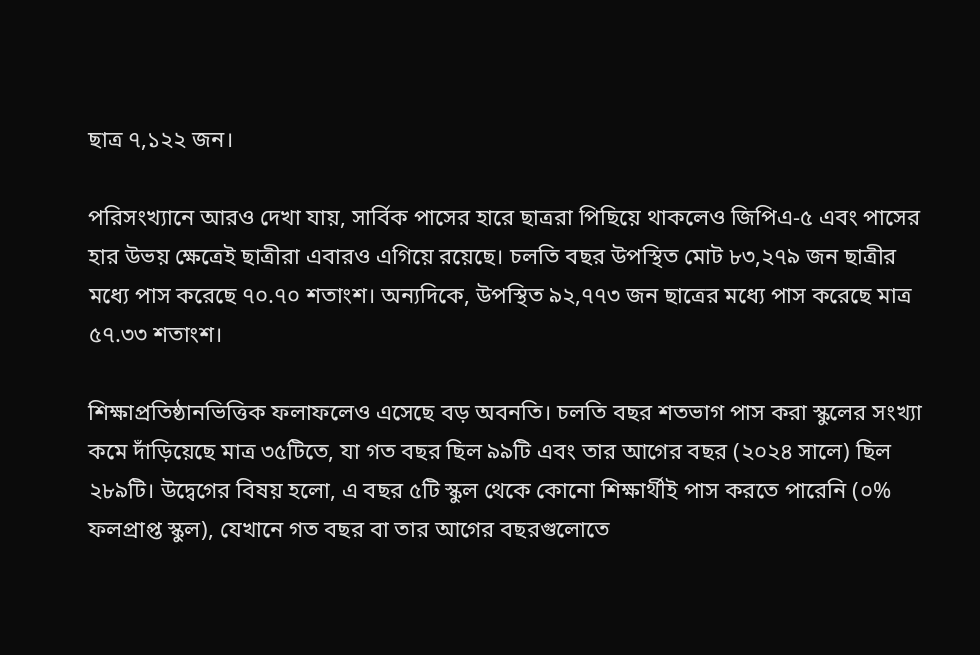ছাত্র ৭,১২২ জন।

পরিসংখ্যানে আরও দেখা যায়, সার্বিক পাসের হারে ছাত্ররা পিছিয়ে থাকলেও জিপিএ-৫ এবং পাসের হার উভয় ক্ষেত্রেই ছাত্রীরা এবারও এগিয়ে রয়েছে। চলতি বছর উপস্থিত মোট ৮৩,২৭৯ জন ছাত্রীর মধ্যে পাস করেছে ৭০.৭০ শতাংশ। অন্যদিকে, উপস্থিত ৯২,৭৭৩ জন ছাত্রের মধ্যে পাস করেছে মাত্র ৫৭.৩৩ শতাংশ।

শিক্ষাপ্রতিষ্ঠানভিত্তিক ফলাফলেও এসেছে বড় অবনতি। চলতি বছর শতভাগ পাস করা স্কুলের সংখ্যা কমে দাঁড়িয়েছে মাত্র ৩৫টিতে, যা গত বছর ছিল ৯৯টি এবং তার আগের বছর (২০২৪ সালে) ছিল ২৮৯টি। উদ্বেগের বিষয় হলো, এ বছর ৫টি স্কুল থেকে কোনো শিক্ষার্থীই পাস করতে পারেনি (০% ফলপ্রাপ্ত স্কুল), যেখানে গত বছর বা তার আগের বছরগুলোতে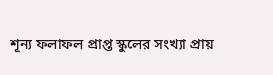শূন্য ফলাফল প্রাপ্ত স্কুলের সংখ্যা প্রায়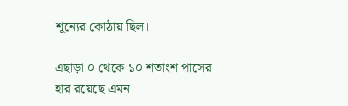শূন্যের কোঠায় ছিল।

এছাড়া ০ থেকে ১০ শতাংশ পাসের হার রয়েছে এমন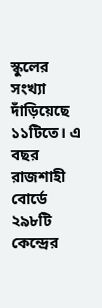স্কুলের সংখ্যা দাঁড়িয়েছে ১১টিতে। এ বছর রাজশাহী বোর্ডে ২৯৮টি কেন্দ্রের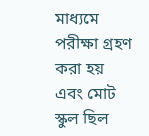মাধ্যমে পরীক্ষা গ্রহণ করা হয় এবং মোট স্কুল ছিল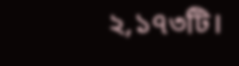২,১৭৩টি।